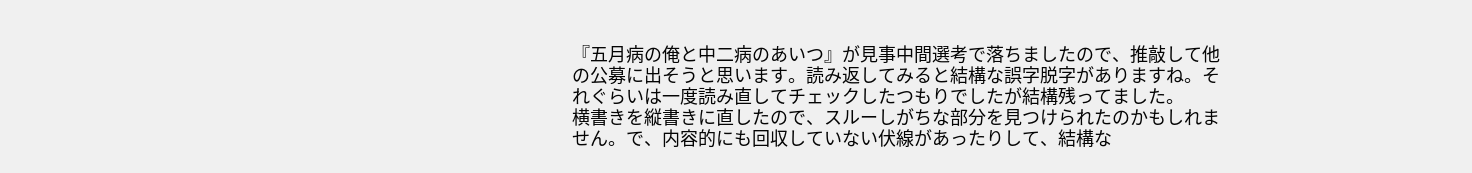『五月病の俺と中二病のあいつ』が見事中間選考で落ちましたので、推敲して他の公募に出そうと思います。読み返してみると結構な誤字脱字がありますね。それぐらいは一度読み直してチェックしたつもりでしたが結構残ってました。
横書きを縦書きに直したので、スルーしがちな部分を見つけられたのかもしれません。で、内容的にも回収していない伏線があったりして、結構な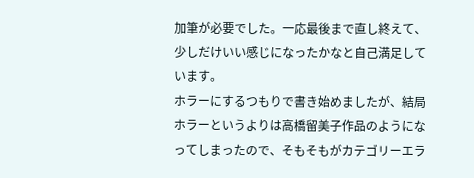加筆が必要でした。一応最後まで直し終えて、少しだけいい感じになったかなと自己満足しています。
ホラーにするつもりで書き始めましたが、結局ホラーというよりは高橋留美子作品のようになってしまったので、そもそもがカテゴリーエラ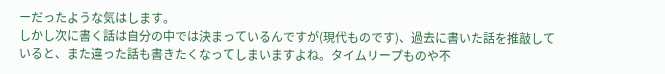ーだったような気はします。
しかし次に書く話は自分の中では決まっているんですが(現代ものです)、過去に書いた話を推敲していると、また違った話も書きたくなってしまいますよね。タイムリープものや不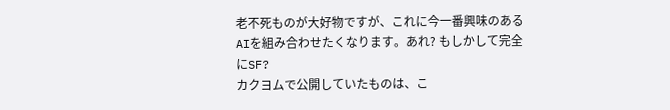老不死ものが大好物ですが、これに今一番興味のあるAIを組み合わせたくなります。あれ? もしかして完全にSF?
カクヨムで公開していたものは、こ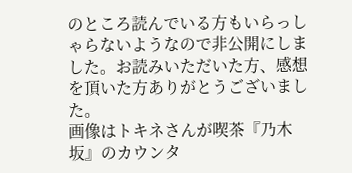のところ読んでいる方もいらっしゃらないようなので非公開にしました。お読みいただいた方、感想を頂いた方ありがとうございました。
画像はトキネさんが喫茶『乃木坂』のカウンタ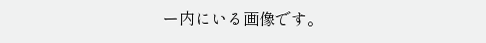ー内にいる画像です。